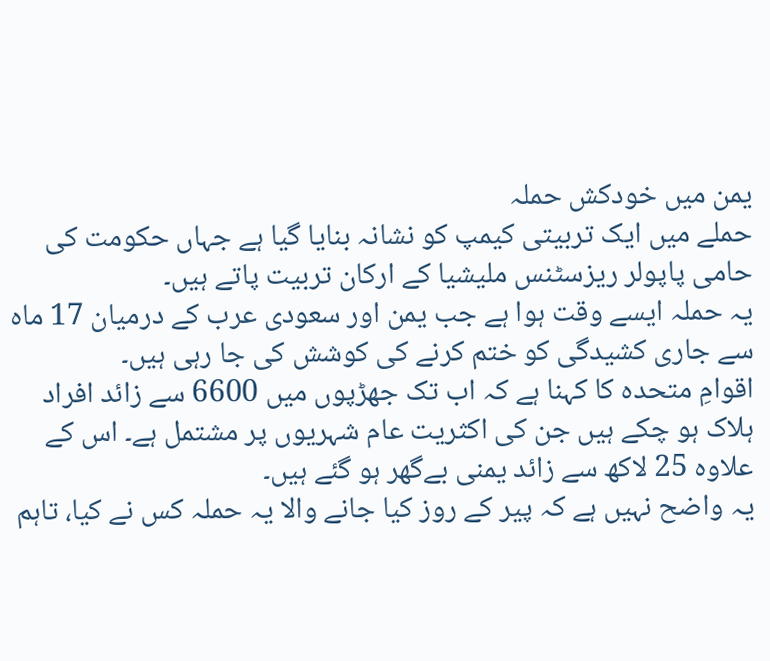یمن میں خودکش حملہ
حملے میں ایک تربیتی کیمپ کو نشانہ بنایا گیا ہے جہاں حکومت کی حامی پاپولر ریزسٹنس ملیشیا کے ارکان تربیت پاتے ہیں۔
یہ حملہ ایسے وقت ہوا ہے جب یمن اور سعودی عرب کے درمیان 17 ماہ سے جاری کشیدگی کو ختم کرنے کی کوشش کی جا رہی ہیں۔
اقوامِ متحدہ کا کہنا ہے کہ اب تک جھڑپوں میں 6600 سے زائد افراد ہلاک ہو چکے ہیں جن کی اکثریت عام شہریوں پر مشتمل ہے۔ اس کے علاوہ 25 لاکھ سے زائد یمنی بےگھر ہو گئے ہیں۔
یہ واضح نہیں ہے کہ پیر کے روز کیا جانے والا یہ حملہ کس نے کیا، تاہم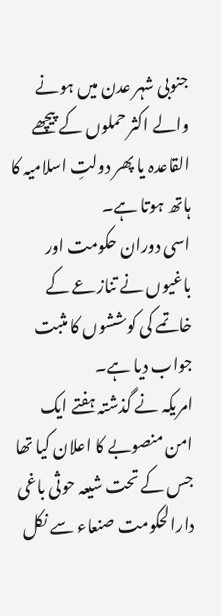جنوبی شہر عدن میں ہونے والے اکثر حملوں کے پیچھے القاعدہ یا پھر دولتِ اسلامیہ کا ہاتھ ہوتا ہے۔
اسی دوران حکومت اور باغیوں نے تنازعے کے خاتمے کی کوششوں کا مثبت جواب دیا ہے۔
امریکہ نے گذشتہ ہفتے ایک امن منصوبے کا اعلان کیا تھا جس کے تحت شیعہ حوثی باغی دارالحکومت صنعاء سے نکل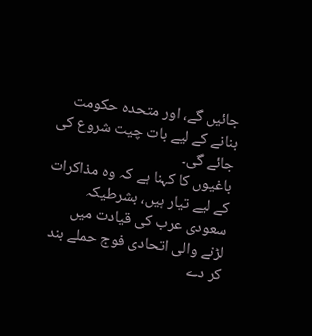جائیں گے، اور متحدہ حکومت بنانے کے لیے بات چیت شروع کی جائے گی۔
باغیوں کا کہنا ہے کہ وہ مذاکرات کے لیے تیار ہیں، بشرطیکہ سعودی عرب کی قیادت میں لڑنے والی اتحادی فوج حملے بند کر دے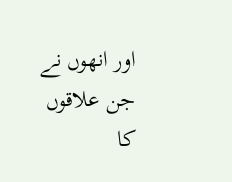اور انھوں نے جن علاقوں کا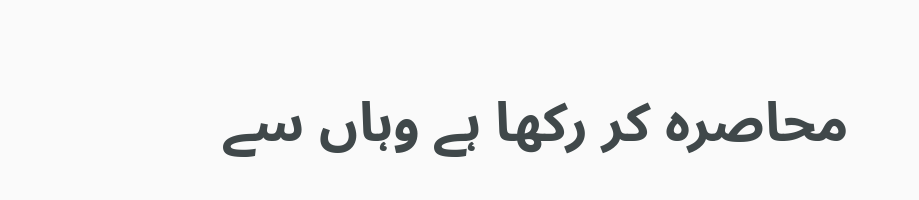محاصرہ کر رکھا ہے وہاں سے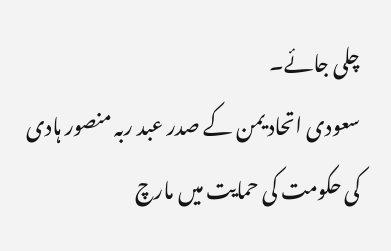چلی جائے۔
سعودی اتحاد یمن کے صدر عبد ربہ منصور ہادی کی حکومت کی حمایت میں مارچ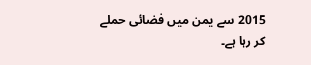2015 سے یمن میں فضائی حملے کر رہا ہے۔